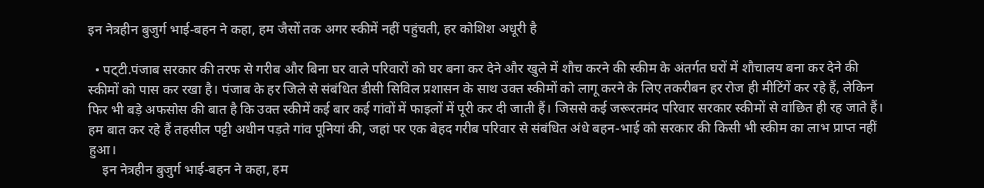इन नेत्रहीन बुजुर्ग भाई-बहन ने कहा, हम जैसों तक अगर स्कीमें नहीं पहुंचती, हर कोशिश अधूरी है

  • पट्‌टी.पंजाब सरकार की तरफ से गरीब और बिना घर वाले परिवारों को घर बना कर देने और खुले में शौच करने की स्कीम के अंतर्गत घरों में शौचालय बना कर देने की स्कीमों को पास कर रखा है। पंजाब के हर जिले से संबंधित डीसी सिविल प्रशासन के साथ उक्त स्कीमों को लागू करने के लिए तकरीबन हर रोज ही मीटिंगें कर रहे हैं, लेकिन फिर भी बड़े अफसोस की बात है कि उक्त स्कीमें कई बार कई गांवों में फाइलों में पूरी कर दी जाती हैं। जिससे कई जरूरतमंद परिवार सरकार स्कीमों से वांछित ही रह जाते हैं। हम बात कर रहे हैं तहसील पट्टी अधीन पड़ते गांव पूनियां की, जहां पर एक बेहद गरीब परिवार से संबंधित अंधे बहन-भाई को सरकार की किसी भी स्कीम का लाभ प्राप्त नहीं हुआ।
    इन नेत्रहीन बुजुर्ग भाई-बहन ने कहा, हम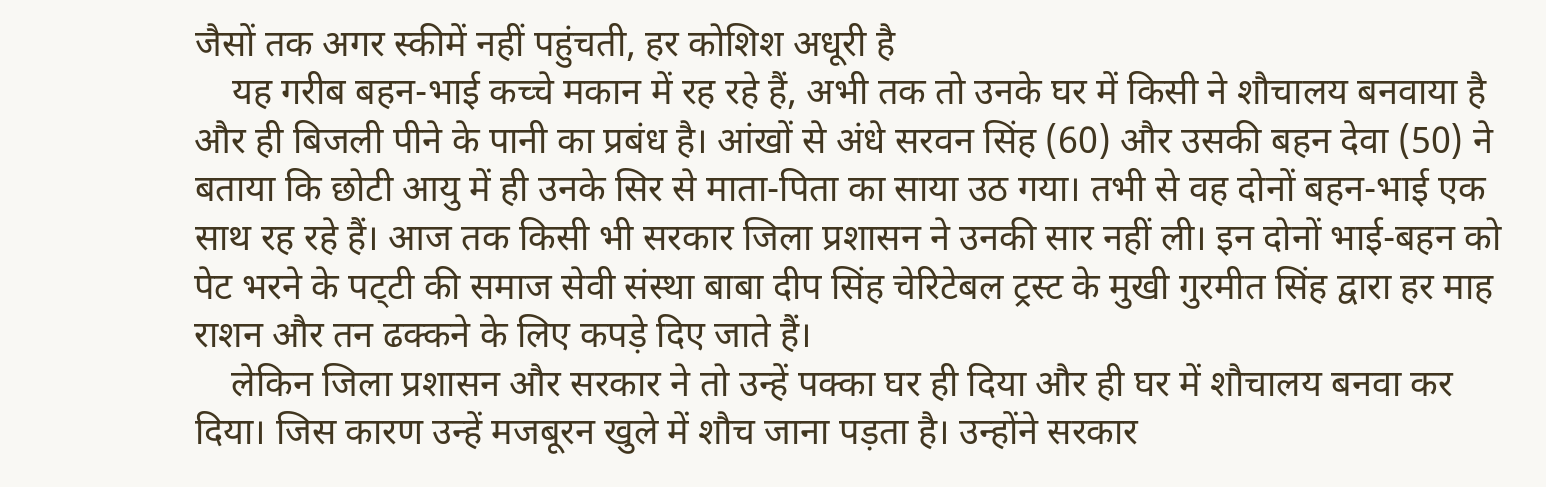जैसों तक अगर स्कीमें नहीं पहुंचती, हर कोशिश अधूरी है
    यह गरीब बहन-भाई कच्चे मकान में रह रहे हैं, अभी तक तो उनके घर में किसी ने शौचालय बनवाया है और ही बिजली पीने के पानी का प्रबंध है। आंखों से अंधे सरवन सिंह (60) और उसकी बहन देवा (50) ने बताया कि छोटी आयु में ही उनके सिर से माता-पिता का साया उठ गया। तभी से वह दोनों बहन-भाई एक साथ रह रहे हैं। आज तक किसी भी सरकार जिला प्रशासन ने उनकी सार नहीं ली। इन दोनों भाई-बहन को पेट भरने के पट्‌टी की समाज सेवी संस्था बाबा दीप सिंह चेरिटेबल ट्रस्ट के मुखी गुरमीत सिंह द्वारा हर माह राशन और तन ढक्कने के लिए कपड़े दिए जाते हैं।
    लेकिन जिला प्रशासन और सरकार ने तो उन्हें पक्का घर ही दिया और ही घर में शौचालय बनवा कर दिया। जिस कारण उन्हें मजबूरन खुले में शौच जाना पड़ता है। उन्होंने सरकार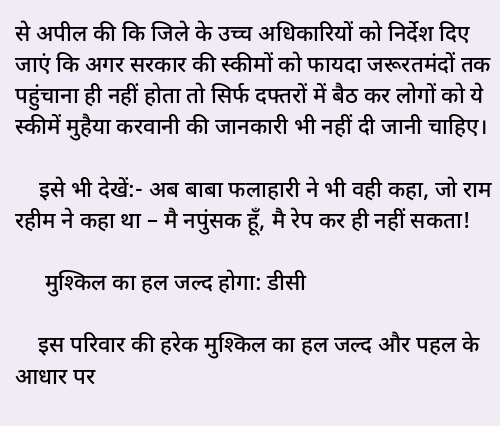से अपील की कि जिले के उच्च अधिकारियों को निर्देश दिए जाएं कि अगर सरकार की स्कीमों को फायदा जरूरतमंदों तक पहुंचाना ही नहीं होता तो सिर्फ दफ्तरों में बैठ कर लोगों को ये स्कीमें मुहैया करवानी की जानकारी भी नहीं दी जानी चाहिए।

    इसे भी देखें:- अब बाबा फलाहारी ने भी वही कहा, जो राम रहीम ने कहा था – मै नपुंसक हूँ, मै रेप कर ही नहीं सकता!

     मुश्किल का हल जल्द होगा: डीसी

    इस परिवार की हरेक मुश्किल का हल जल्द और पहल के आधार पर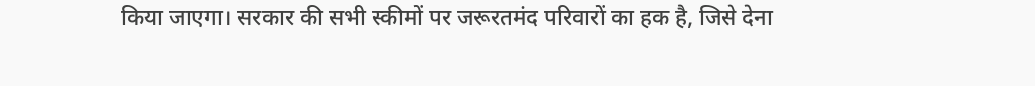किया जाएगा। सरकार की सभी स्कीमों पर जरूरतमंद परिवारों का हक है, जिसे देना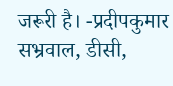जरूरी है। -प्रदीपकुमार सभ्रवाल, डीसी,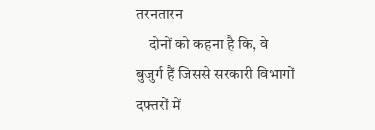तरनतारन
    दोनों को कहना है कि, वे बुजुर्ग हैं जिससे सरकारी विभागों दफ्तरों में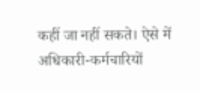कहीं जा नहीं सकते। ऐसे में अधिकारी-कर्मचारियों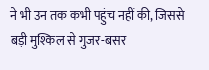ने भी उन तक कभी पहुंच नहीं की, जिससे बड़ी मुश्किल से गुजर-बसर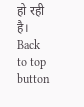हो रही है।
Back to top button